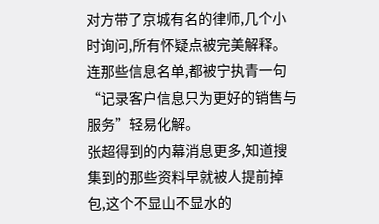对方带了京城有名的律师,几个小时询问,所有怀疑点被完美解释。
连那些信息名单,都被宁执青一句“记录客户信息只为更好的销售与服务”轻易化解。
张超得到的内幕消息更多,知道搜集到的那些资料早就被人提前掉包,这个不显山不显水的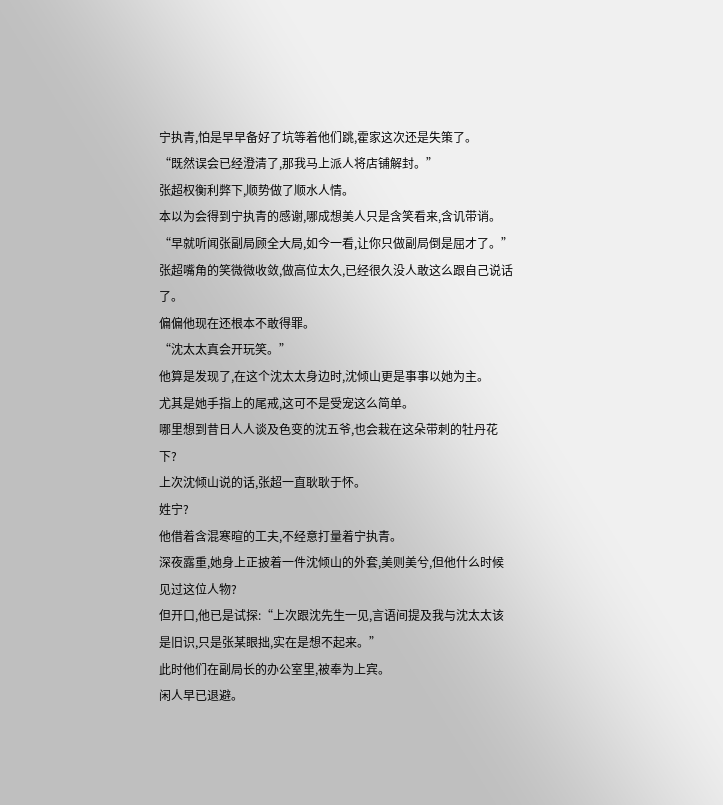宁执青,怕是早早备好了坑等着他们跳,霍家这次还是失策了。
“既然误会已经澄清了,那我马上派人将店铺解封。”
张超权衡利弊下,顺势做了顺水人情。
本以为会得到宁执青的感谢,哪成想美人只是含笑看来,含讥带诮。
“早就听闻张副局顾全大局,如今一看,让你只做副局倒是屈才了。”
张超嘴角的笑微微收敛,做高位太久,已经很久没人敢这么跟自己说话了。
偏偏他现在还根本不敢得罪。
“沈太太真会开玩笑。”
他算是发现了,在这个沈太太身边时,沈倾山更是事事以她为主。
尤其是她手指上的尾戒,这可不是受宠这么简单。
哪里想到昔日人人谈及色变的沈五爷,也会栽在这朵带刺的牡丹花下?
上次沈倾山说的话,张超一直耿耿于怀。
姓宁?
他借着含混寒暄的工夫,不经意打量着宁执青。
深夜露重,她身上正披着一件沈倾山的外套,美则美兮,但他什么时候见过这位人物?
但开口,他已是试探:“上次跟沈先生一见,言语间提及我与沈太太该是旧识,只是张某眼拙,实在是想不起来。”
此时他们在副局长的办公室里,被奉为上宾。
闲人早已退避。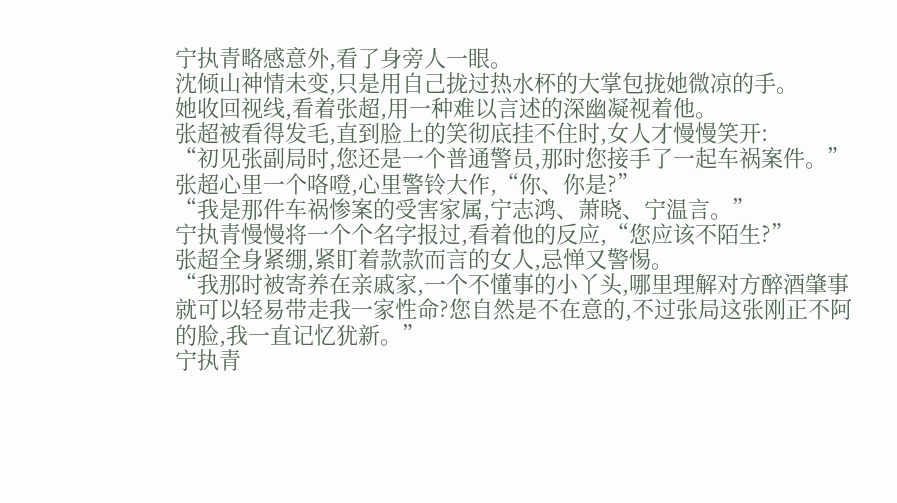宁执青略感意外,看了身旁人一眼。
沈倾山神情未变,只是用自己拢过热水杯的大掌包拢她微凉的手。
她收回视线,看着张超,用一种难以言述的深幽凝视着他。
张超被看得发毛,直到脸上的笑彻底挂不住时,女人才慢慢笑开:
“初见张副局时,您还是一个普通警员,那时您接手了一起车祸案件。”
张超心里一个咯噔,心里警铃大作,“你、你是?”
“我是那件车祸惨案的受害家属,宁志鸿、萧晓、宁温言。”
宁执青慢慢将一个个名字报过,看着他的反应,“您应该不陌生?”
张超全身紧绷,紧盯着款款而言的女人,忌惮又警惕。
“我那时被寄养在亲戚家,一个不懂事的小丫头,哪里理解对方醉酒肇事就可以轻易带走我一家性命?您自然是不在意的,不过张局这张刚正不阿的脸,我一直记忆犹新。”
宁执青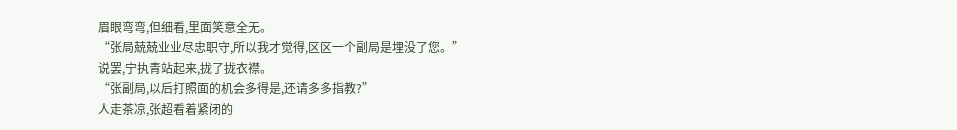眉眼弯弯,但细看,里面笑意全无。
“张局兢兢业业尽忠职守,所以我才觉得,区区一个副局是埋没了您。”
说罢,宁执青站起来,拢了拢衣襟。
“张副局,以后打照面的机会多得是,还请多多指教?”
人走茶凉,张超看着紧闭的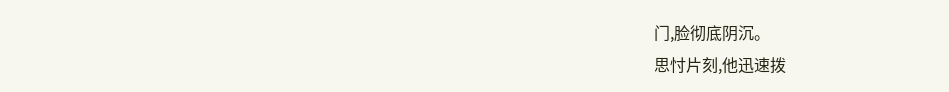门,脸彻底阴沉。
思忖片刻,他迅速拨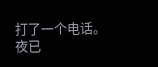打了一个电话。
夜已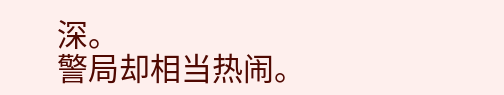深。
警局却相当热闹。